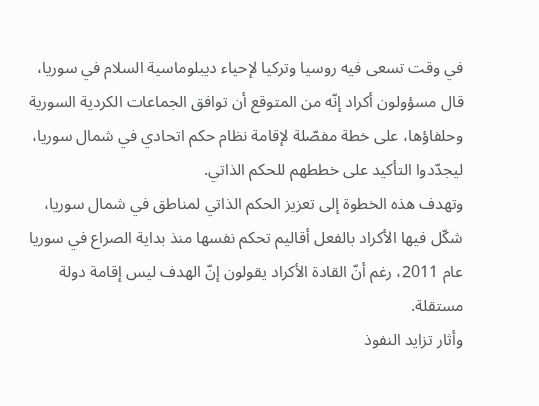في وقت تسعى فيه روسيا وتركيا لإحياء ديبلوماسية السلام في سوريا، قال مسؤولون أكراد إنّه من المتوقع أن توافق الجماعات الكردية السورية وحلفاؤها، على خطة مفصّلة لإقامة نظام حكم اتحادي في شمال سوريا، ليجدّدوا التأكيد على خططهم للحكم الذاتي.
وتهدف هذه الخطوة إلى تعزيز الحكم الذاتي لمناطق في شمال سوريا، شكّل فيها الأكراد بالفعل أقاليم تحكم نفسها منذ بداية الصراع في سوريا عام 2011، رغم أنّ القادة الأكراد يقولون إنّ الهدف ليس إقامة دولة مستقلة.
وأثار تزايد النفوذ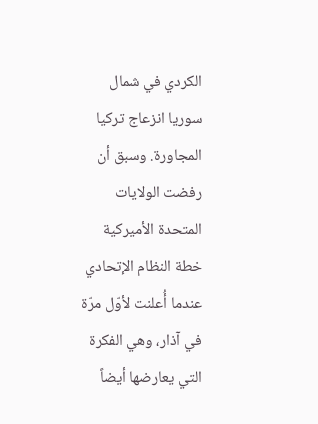الكردي في شمال سوريا انزعاج تركيا المجاورة. وسبق أن رفضت الولايات المتحدة الأميركية خطة النظام الإتحادي عندما أُعلنت لأوّل مرّة في آذار، وهي الفكرة التي يعارضها أيضاً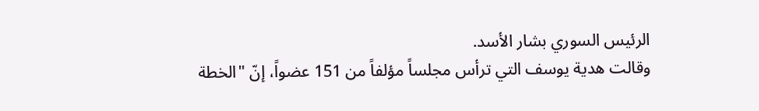الرئيس السوري بشار الأسد.
وقالت هدية يوسف التي ترأس مجلساً مؤلفاً من 151 عضواً، إنّ "الخطة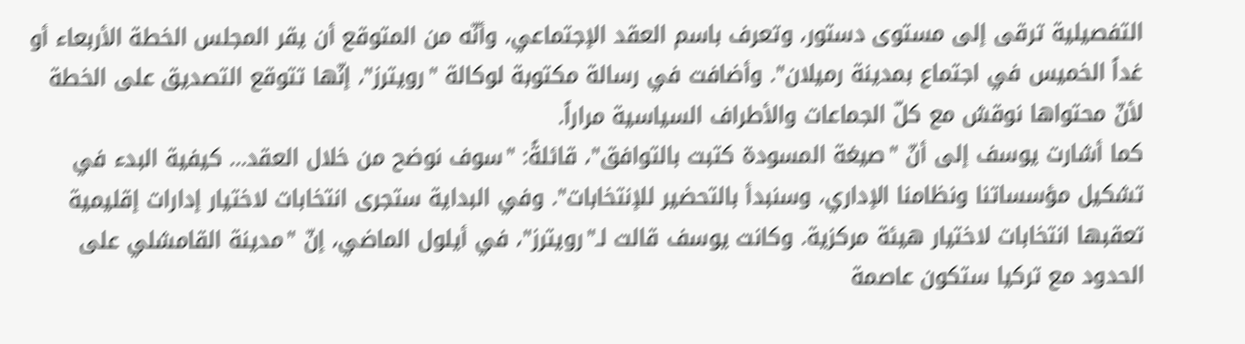التفصيلية ترقى إلى مستوى دستور، وتعرف باسم العقد الإجتماعي، وأنّه من المتوقع أن يقر المجلس الخطة الأربعاء أو غداً الخميس في اجتماع بمدينة رميلان". وأضافت في رسالة مكتوبة لوكالة "رويترز"، إنّها تتوقع التصديق على الخطة لأنّ محتواها نوقش مع كلّ الجماعات والأطراف السياسية مراراً.
كما أشارت يوسف إلى أنّ "صيغة المسودة كتبت بالتوافق"، قائلةً: "سوف نوضح من خلال العقد… كيفية البدء في تشكيل مؤسساتنا ونظامنا الإداري، وسنبدأ بالتحضير للإنتخابات". وفي البداية ستجرى انتخابات لاختيار إدارات إقليمية تعقبها انتخابات لاختيار هيئة مركزية. وكانت يوسف قالت لـ"رويترز"، في أيلول الماضي، إنّ "مدينة القامشلي على الحدود مع تركيا ستكون عاصمة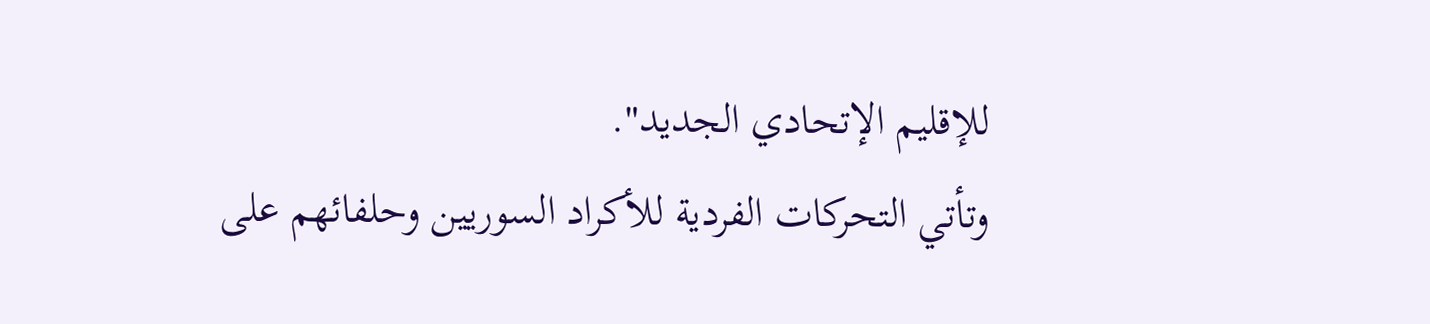للإقليم الإتحادي الجديد".
وتأتي التحركات الفردية للأكراد السوريين وحلفائهم على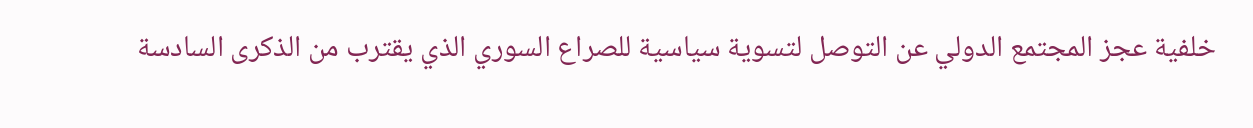خلفية عجز المجتمع الدولي عن التوصل لتسوية سياسية للصراع السوري الذي يقترب من الذكرى السادسة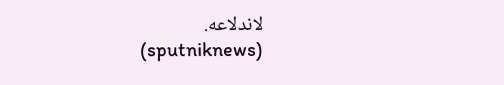لاندلاعه.
(sputniknews)